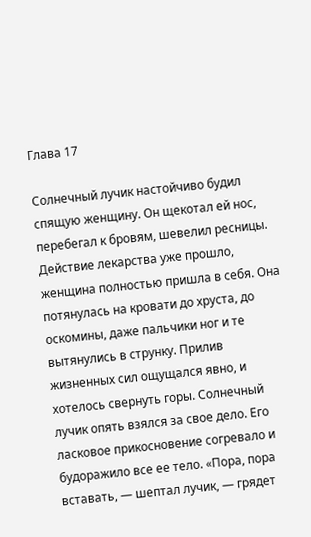Глава 17

Солнечный лучик настойчиво будил спящую женщину. Он щекотал ей нос, перебегал к бровям, шевелил ресницы. Действие лекарства уже прошло, женщина полностью пришла в себя. Она потянулась на кровати до хруста, до оскомины, даже пальчики ног и те вытянулись в струнку. Прилив жизненных сил ощущался явно, и хотелось свернуть горы. Солнечный лучик опять взялся за свое дело. Его ласковое прикосновение согревало и будоражило все ее тело. «Пора, пора вставать, — шептал лучик, — грядет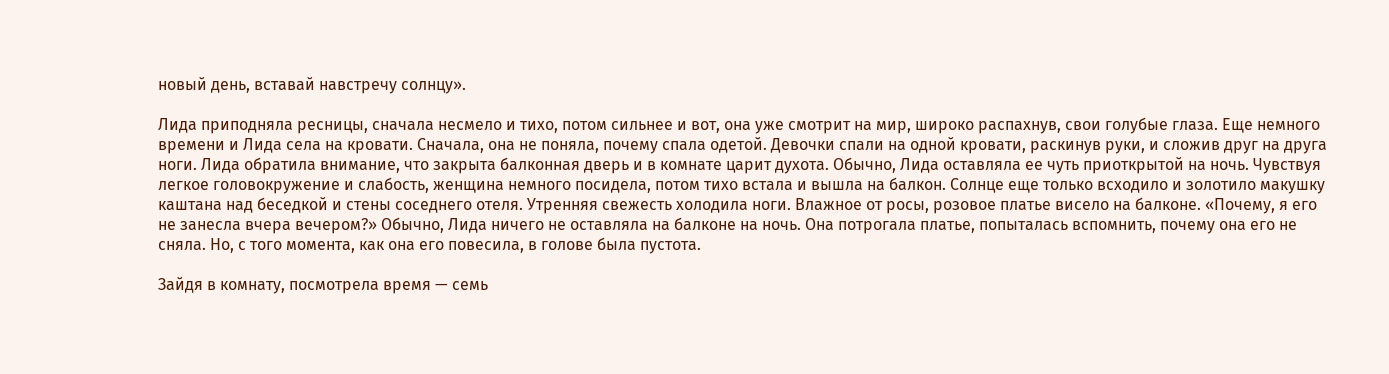новый день, вставай навстречу солнцу».

Лида приподняла ресницы, сначала несмело и тихо, потом сильнее и вот, она уже смотрит на мир, широко распахнув, свои голубые глаза. Еще немного времени и Лида села на кровати. Сначала, она не поняла, почему спала одетой. Девочки спали на одной кровати, раскинув руки, и сложив друг на друга ноги. Лида обратила внимание, что закрыта балконная дверь и в комнате царит духота. Обычно, Лида оставляла ее чуть приоткрытой на ночь. Чувствуя легкое головокружение и слабость, женщина немного посидела, потом тихо встала и вышла на балкон. Солнце еще только всходило и золотило макушку каштана над беседкой и стены соседнего отеля. Утренняя свежесть холодила ноги. Влажное от росы, розовое платье висело на балконе. «Почему, я его не занесла вчера вечером?» Обычно, Лида ничего не оставляла на балконе на ночь. Она потрогала платье, попыталась вспомнить, почему она его не сняла. Но, с того момента, как она его повесила, в голове была пустота.

Зайдя в комнату, посмотрела время — семь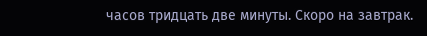часов тридцать две минуты. Скоро на завтрак.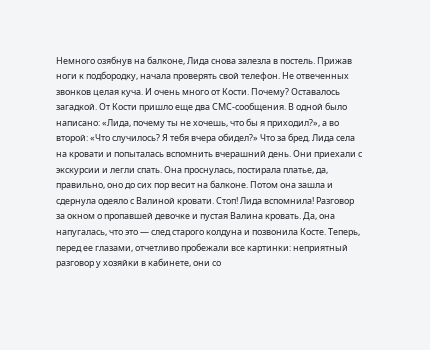Немного озябнув на балконе, Лида снова залезла в постель. Прижав ноги к подбородку, начала проверять свой телефон. Не отвеченных звонков целая куча. И очень много от Кости. Почему? Оставалось загадкой. От Кости пришло еще два СМС-сообщения. В одной было написано: «Лида, почему ты не хочешь, что бы я приходил?», а во второй: «Что случилось? Я тебя вчера обидел?» Что за бред. Лида села на кровати и попыталась вспомнить вчерашний день. Они приехали с экскурсии и легли спать. Она проснулась, постирала платье, да, правильно, оно до сих пор весит на балконе. Потом она зашла и сдернула одеяло с Валиной кровати. Стоп! Лида вспомнила! Разговор за окном о пропавшей девочке и пустая Валина кровать. Да, она напугалась, что это — след старого колдуна и позвонила Косте. Теперь, перед ее глазами, отчетливо пробежали все картинки: неприятный разговор у хозяйки в кабинете, они со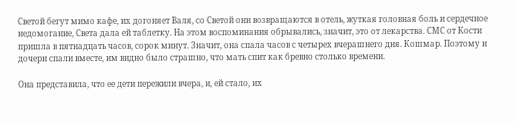Светой бегут мимо кафе, их догоняет Валя, со Светой они возвращаются в отель, жуткая головная боль и сердечное недомогание, Света дала ей таблетку. На этом воспоминания обрывались, значит, это от лекарства. СМС от Кости пришла в пятнадцать часов, сорок минут. Значит, она спала часов с четырех вчерашнего дня. Кошмар. Поэтому и дочери спали вместе, им видно было страшно, что мать спит как бревно столько времени.

Она представила, что ее дети пережили вчера, и, ей стало, их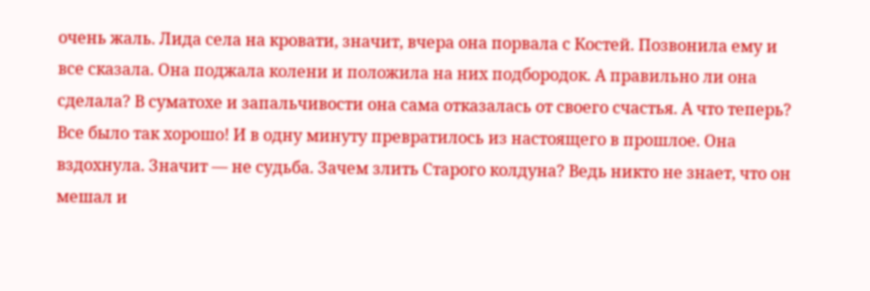очень жаль. Лида села на кровати, значит, вчера она порвала с Костей. Позвонила ему и все сказала. Она поджала колени и положила на них подбородок. А правильно ли она сделала? В суматохе и запальчивости она сама отказалась от своего счастья. А что теперь? Все было так хорошо! И в одну минуту превратилось из настоящего в прошлое. Она вздохнула. Значит — не судьба. Зачем злить Старого колдуна? Ведь никто не знает, что он мешал и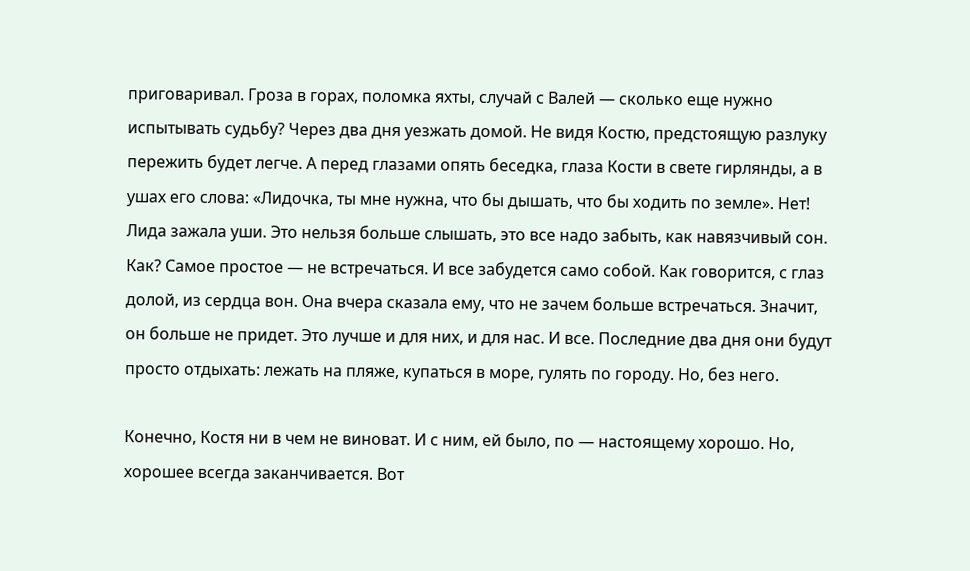приговаривал. Гроза в горах, поломка яхты, случай с Валей — сколько еще нужно испытывать судьбу? Через два дня уезжать домой. Не видя Костю, предстоящую разлуку пережить будет легче. А перед глазами опять беседка, глаза Кости в свете гирлянды, а в ушах его слова: «Лидочка, ты мне нужна, что бы дышать, что бы ходить по земле». Нет! Лида зажала уши. Это нельзя больше слышать, это все надо забыть, как навязчивый сон. Как? Самое простое — не встречаться. И все забудется само собой. Как говорится, с глаз долой, из сердца вон. Она вчера сказала ему, что не зачем больше встречаться. Значит, он больше не придет. Это лучше и для них, и для нас. И все. Последние два дня они будут просто отдыхать: лежать на пляже, купаться в море, гулять по городу. Но, без него.

Конечно, Костя ни в чем не виноват. И с ним, ей было, по — настоящему хорошо. Но, хорошее всегда заканчивается. Вот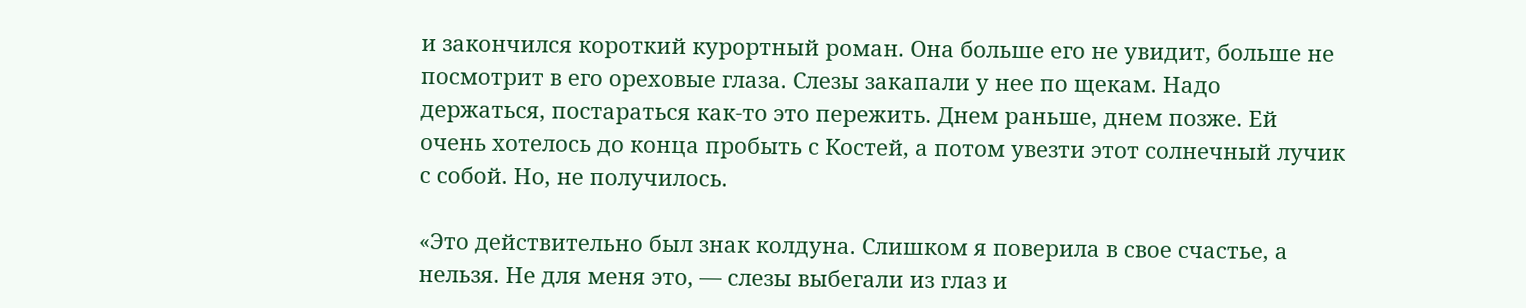и закончился короткий курортный роман. Она больше его не увидит, больше не посмотрит в его ореховые глаза. Слезы закапали у нее по щекам. Надо держаться, постараться как-то это пережить. Днем раньше, днем позже. Ей очень хотелось до конца пробыть с Костей, а потом увезти этот солнечный лучик с собой. Но, не получилось.

«Это действительно был знак колдуна. Слишком я поверила в свое счастье, а нельзя. Не для меня это, — слезы выбегали из глаз и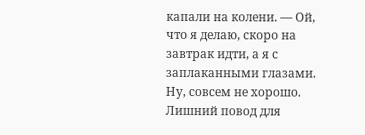капали на колени. — Ой, что я делаю, скоро на завтрак идти, а я с заплаканными глазами. Ну, совсем не хорошо. Лишний повод для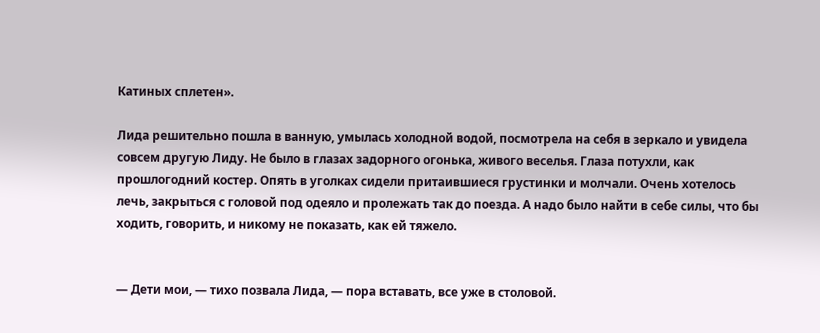Катиных сплетен».

Лида решительно пошла в ванную, умылась холодной водой, посмотрела на себя в зеркало и увидела совсем другую Лиду. Не было в глазах задорного огонька, живого веселья. Глаза потухли, как прошлогодний костер. Опять в уголках сидели притаившиеся грустинки и молчали. Очень хотелось лечь, закрыться с головой под одеяло и пролежать так до поезда. А надо было найти в себе силы, что бы ходить, говорить, и никому не показать, как ей тяжело.


— Дети мои, — тихо позвала Лида, — пора вставать, все уже в столовой.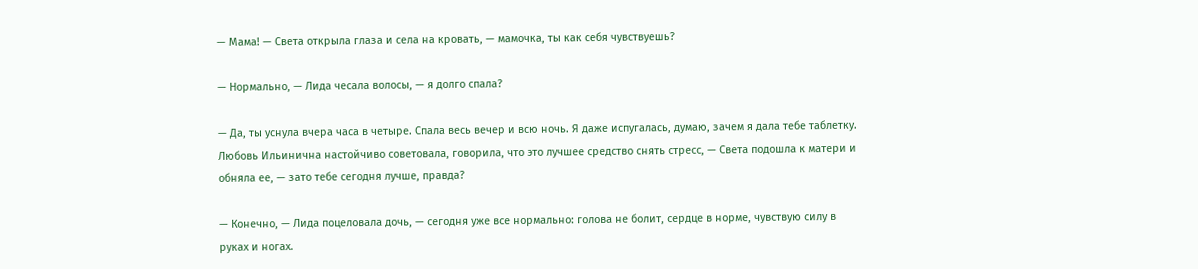— Мама! — Света открыла глаза и села на кровать, — мамочка, ты как себя чувствуешь?

— Нормально, — Лида чесала волосы, — я долго спала?

— Да, ты уснула вчера часа в четыре. Спала весь вечер и всю ночь. Я даже испугалась, думаю, зачем я дала тебе таблетку. Любовь Ильинична настойчиво советовала, говорила, что это лучшее средство снять стресс, — Света подошла к матери и обняла ее, — зато тебе сегодня лучше, правда?

— Конечно, — Лида поцеловала дочь, — сегодня уже все нормально: голова не болит, сердце в норме, чувствую силу в руках и ногах.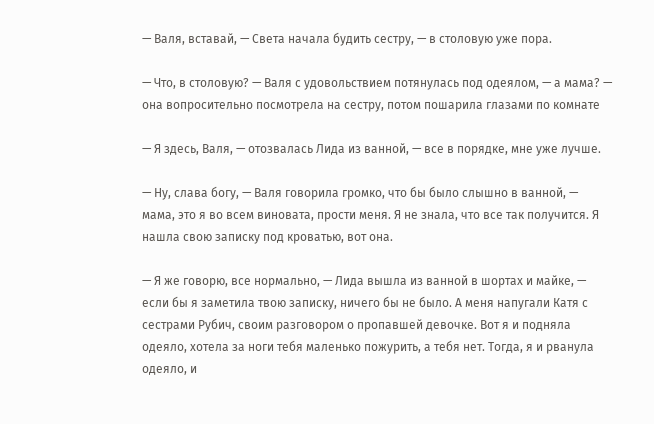— Валя, вставай, — Света начала будить сестру, — в столовую уже пора.

— Что, в столовую? — Валя с удовольствием потянулась под одеялом, — а мама? — она вопросительно посмотрела на сестру, потом пошарила глазами по комнате

— Я здесь, Валя, — отозвалась Лида из ванной, — все в порядке, мне уже лучше.

— Ну, слава богу, — Валя говорила громко, что бы было слышно в ванной, — мама, это я во всем виновата, прости меня. Я не знала, что все так получится. Я нашла свою записку под кроватью, вот она.

— Я же говорю, все нормально, — Лида вышла из ванной в шортах и майке, — если бы я заметила твою записку, ничего бы не было. А меня напугали Катя с сестрами Рубич, своим разговором о пропавшей девочке. Вот я и подняла одеяло, хотела за ноги тебя маленько пожурить, а тебя нет. Тогда, я и рванула одеяло, и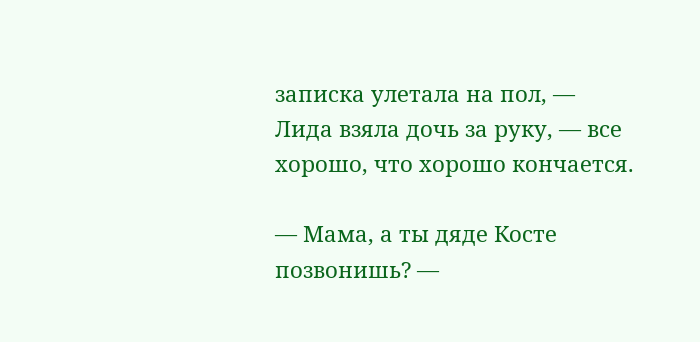записка улетала на пол, — Лида взяла дочь за руку, — все хорошо, что хорошо кончается.

— Мама, а ты дяде Косте позвонишь? —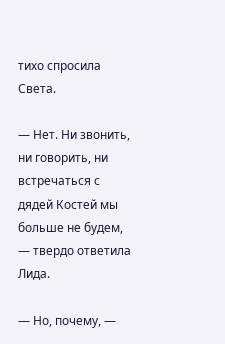тихо спросила Света.

— Нет. Ни звонить, ни говорить, ни встречаться с дядей Костей мы больше не будем, — твердо ответила Лида.

— Но, почему, —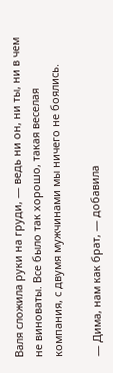Валя сложила руки на груди, — ведь ни он, ни ты, ни в чем не виноваты. Все было так хорошо, такая веселая компания, с двумя мужчинами мы ничего не боялись.

— Дима, нам как брат, — добавила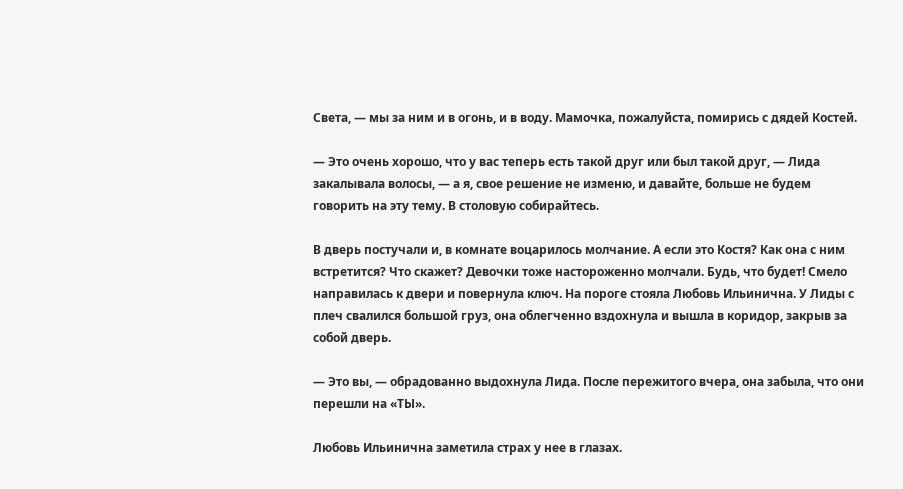Света, — мы за ним и в огонь, и в воду. Мамочка, пожалуйста, помирись с дядей Костей.

— Это очень хорошо, что у вас теперь есть такой друг или был такой друг, — Лида закалывала волосы, — а я, свое решение не изменю, и давайте, больше не будем говорить на эту тему. В столовую собирайтесь.

В дверь постучали и, в комнате воцарилось молчание. А если это Костя? Как она с ним встретится? Что скажет? Девочки тоже настороженно молчали. Будь, что будет! Смело направилась к двери и повернула ключ. На пороге стояла Любовь Ильинична. У Лиды с плеч свалился большой груз, она облегченно вздохнула и вышла в коридор, закрыв за собой дверь.

— Это вы, — обрадованно выдохнула Лида. После пережитого вчера, она забыла, что они перешли на «ТЫ».

Любовь Ильинична заметила страх у нее в глазах.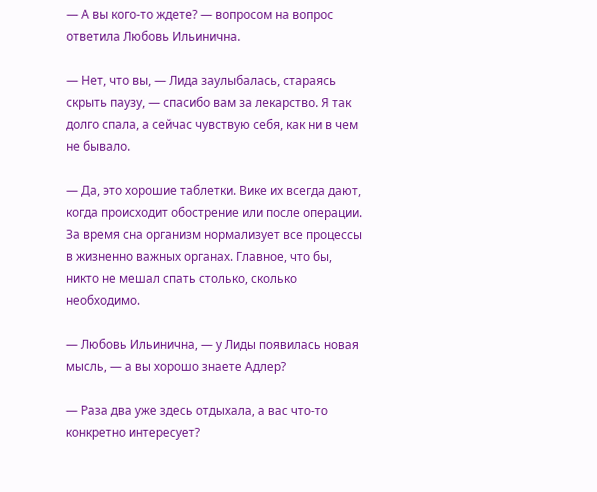— А вы кого-то ждете? — вопросом на вопрос ответила Любовь Ильинична.

— Нет, что вы, — Лида заулыбалась, стараясь скрыть паузу, — спасибо вам за лекарство. Я так долго спала, а сейчас чувствую себя, как ни в чем не бывало.

— Да, это хорошие таблетки. Вике их всегда дают, когда происходит обострение или после операции. За время сна организм нормализует все процессы в жизненно важных органах. Главное, что бы, никто не мешал спать столько, сколько необходимо.

— Любовь Ильинична, — у Лиды появилась новая мысль, — а вы хорошо знаете Адлер?

— Раза два уже здесь отдыхала, а вас что-то конкретно интересует?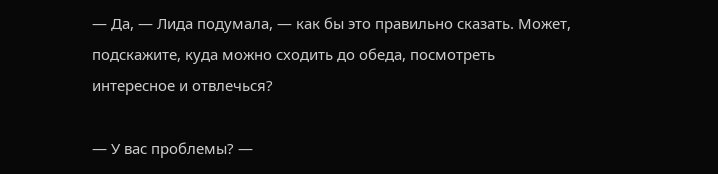— Да, — Лида подумала, — как бы это правильно сказать. Может, подскажите, куда можно сходить до обеда, посмотреть интересное и отвлечься?

— У вас проблемы? —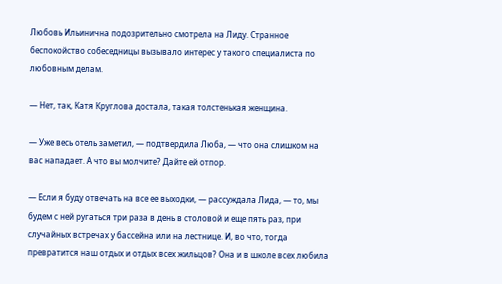Любовь Ильинична подозрительно смотрела на Лиду. Странное беспокойство собеседницы вызывало интерес у такого специалиста по любовным делам.

— Нет, так, Катя Круглова достала, такая толстенькая женщина.

— Уже весь отель заметил, — подтвердила Люба, — что она слишком на вас нападает. А что вы молчите? Дайте ей отпор.

— Если я буду отвечать на все ее выходки, — рассуждала Лида, — то, мы будем с ней ругаться три раза в день в столовой и еще пять раз, при случайных встречах у бассейна или на лестнице. И, во что, тогда превратится наш отдых и отдых всех жильцов? Она и в школе всех любила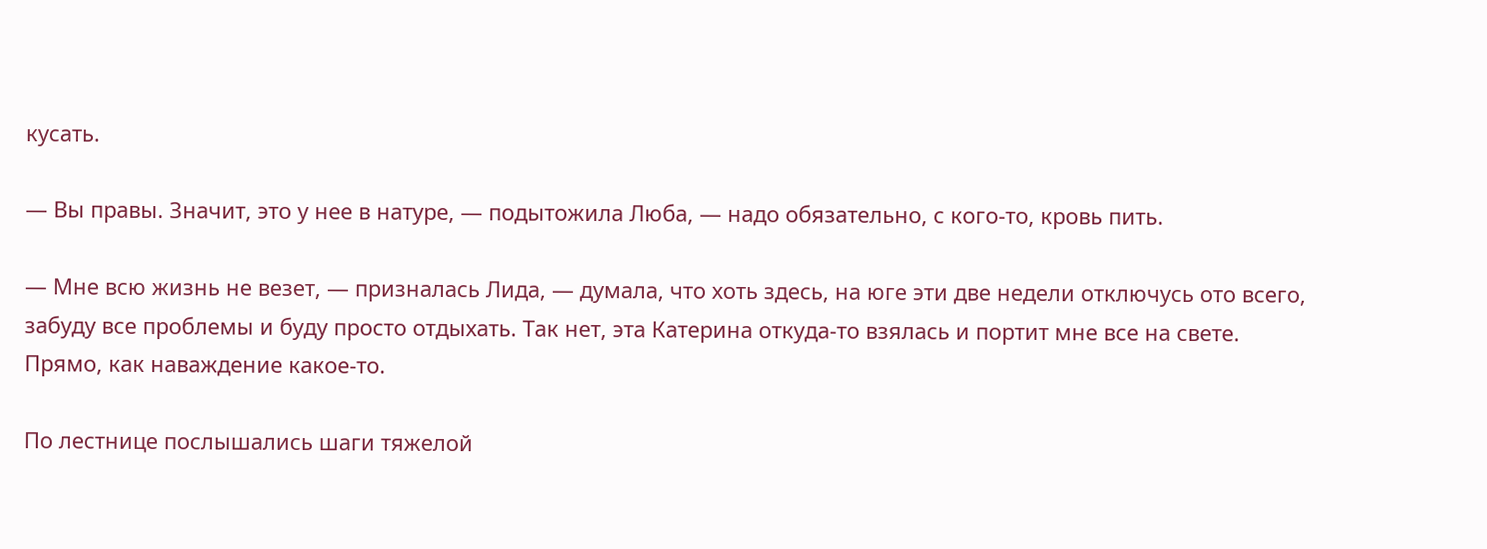кусать.

— Вы правы. Значит, это у нее в натуре, — подытожила Люба, — надо обязательно, с кого-то, кровь пить.

— Мне всю жизнь не везет, — призналась Лида, — думала, что хоть здесь, на юге эти две недели отключусь ото всего, забуду все проблемы и буду просто отдыхать. Так нет, эта Катерина откуда-то взялась и портит мне все на свете. Прямо, как наваждение какое-то.

По лестнице послышались шаги тяжелой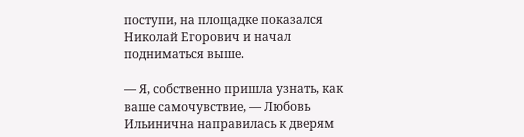поступи, на площадке показался Николай Егорович и начал подниматься выше.

— Я, собственно пришла узнать, как ваше самочувствие, — Любовь Ильинична направилась к дверям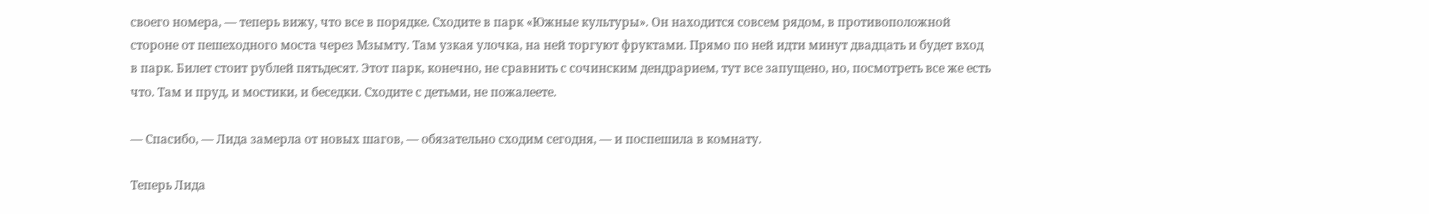своего номера, — теперь вижу, что все в порядке. Сходите в парк «Южные культуры». Он находится совсем рядом, в противоположной стороне от пешеходного моста через Мзымту. Там узкая улочка, на ней торгуют фруктами. Прямо по ней идти минут двадцать и будет вход в парк. Билет стоит рублей пятьдесят. Этот парк, конечно, не сравнить с сочинским дендрарием, тут все запущено, но, посмотреть все же есть что. Там и пруд, и мостики, и беседки. Сходите с детьми, не пожалеете.

— Спасибо, — Лида замерла от новых шагов, — обязательно сходим сегодня, — и поспешила в комнату.

Теперь Лида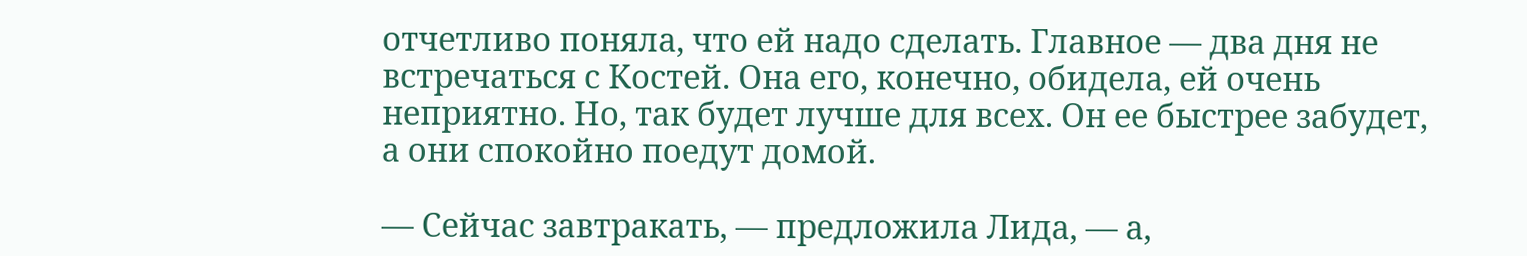отчетливо поняла, что ей надо сделать. Главное — два дня не встречаться с Костей. Она его, конечно, обидела, ей очень неприятно. Но, так будет лучше для всех. Он ее быстрее забудет, а они спокойно поедут домой.

— Сейчас завтракать, — предложила Лида, — а,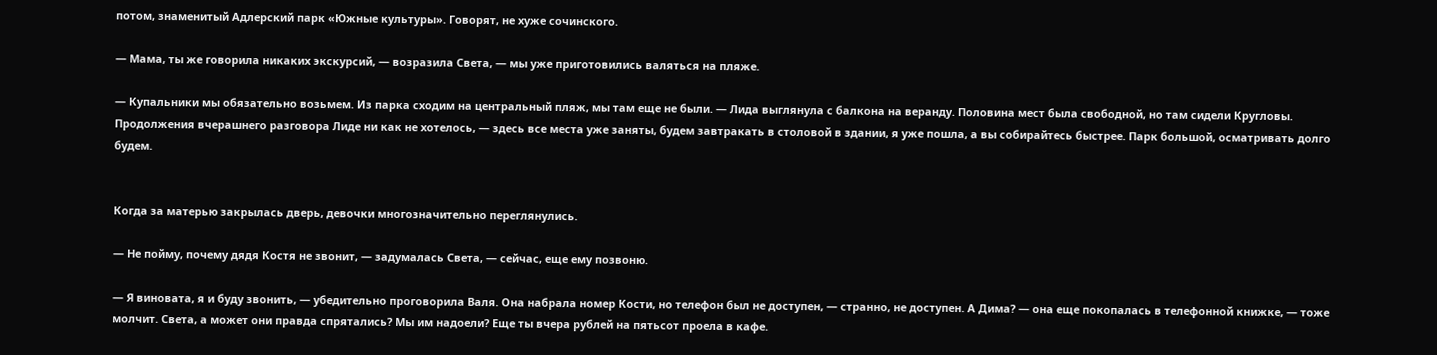потом, знаменитый Адлерский парк «Южные культуры». Говорят, не хуже сочинского.

— Мама, ты же говорила никаких экскурсий, — возразила Света, — мы уже приготовились валяться на пляже.

— Купальники мы обязательно возьмем. Из парка сходим на центральный пляж, мы там еще не были. — Лида выглянула с балкона на веранду. Половина мест была свободной, но там сидели Кругловы. Продолжения вчерашнего разговора Лиде ни как не хотелось, — здесь все места уже заняты, будем завтракать в столовой в здании, я уже пошла, а вы собирайтесь быстрее. Парк большой, осматривать долго будем.


Когда за матерью закрылась дверь, девочки многозначительно переглянулись.

— Не пойму, почему дядя Костя не звонит, — задумалась Света, — сейчас, еще ему позвоню.

— Я виновата, я и буду звонить, — убедительно проговорила Валя. Она набрала номер Кости, но телефон был не доступен, — странно, не доступен. А Дима? — она еще покопалась в телефонной книжке, — тоже молчит. Света, а может они правда спрятались? Мы им надоели? Еще ты вчера рублей на пятьсот проела в кафе.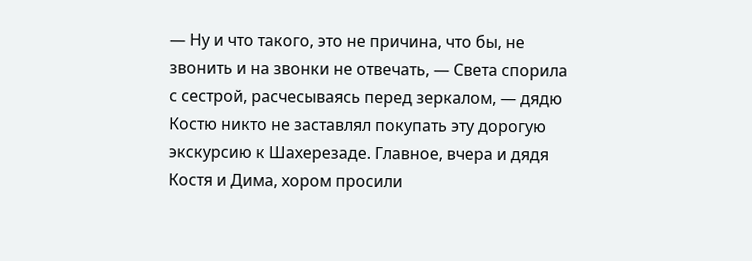— Ну и что такого, это не причина, что бы, не звонить и на звонки не отвечать, — Света спорила с сестрой, расчесываясь перед зеркалом, — дядю Костю никто не заставлял покупать эту дорогую экскурсию к Шахерезаде. Главное, вчера и дядя Костя и Дима, хором просили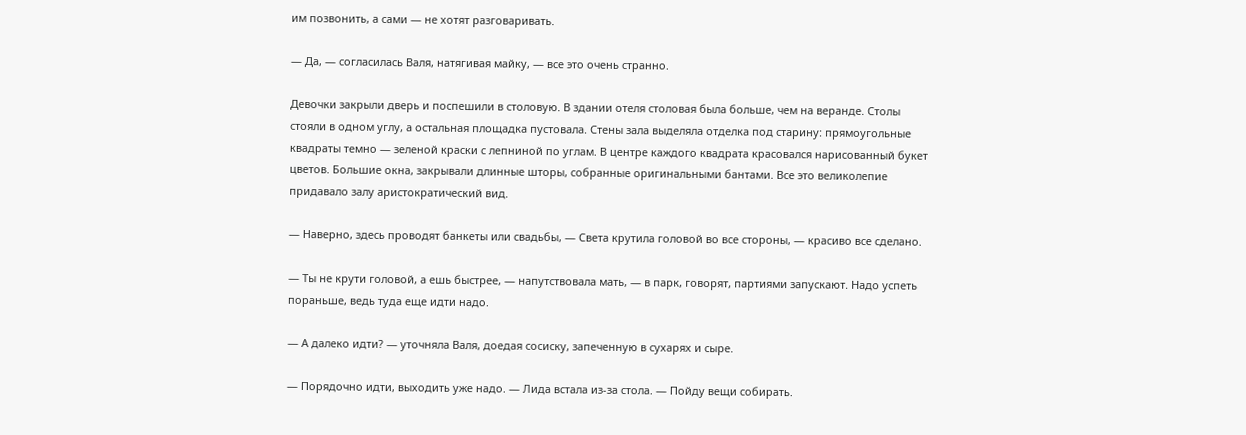им позвонить, а сами — не хотят разговаривать.

— Да, — согласилась Валя, натягивая майку, — все это очень странно.

Девочки закрыли дверь и поспешили в столовую. В здании отеля столовая была больше, чем на веранде. Столы стояли в одном углу, а остальная площадка пустовала. Стены зала выделяла отделка под старину: прямоугольные квадраты темно — зеленой краски с лепниной по углам. В центре каждого квадрата красовался нарисованный букет цветов. Большие окна, закрывали длинные шторы, собранные оригинальными бантами. Все это великолепие придавало залу аристократический вид.

— Наверно, здесь проводят банкеты или свадьбы, — Света крутила головой во все стороны, — красиво все сделано.

— Ты не крути головой, а ешь быстрее, — напутствовала мать, — в парк, говорят, партиями запускают. Надо успеть пораньше, ведь туда еще идти надо.

— А далеко идти? — уточняла Валя, доедая сосиску, запеченную в сухарях и сыре.

— Порядочно идти, выходить уже надо. — Лида встала из-за стола. — Пойду вещи собирать.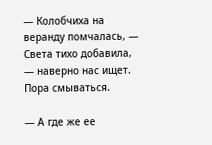— Колобчиха на веранду помчалась, — Света тихо добавила, — наверно нас ищет. Пора смываться.

— А где же ее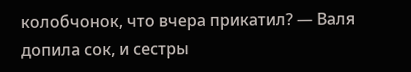колобчонок, что вчера прикатил? — Валя допила сок, и сестры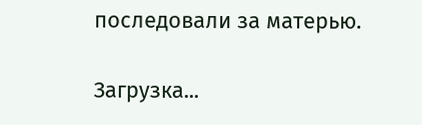последовали за матерью.

Загрузка...